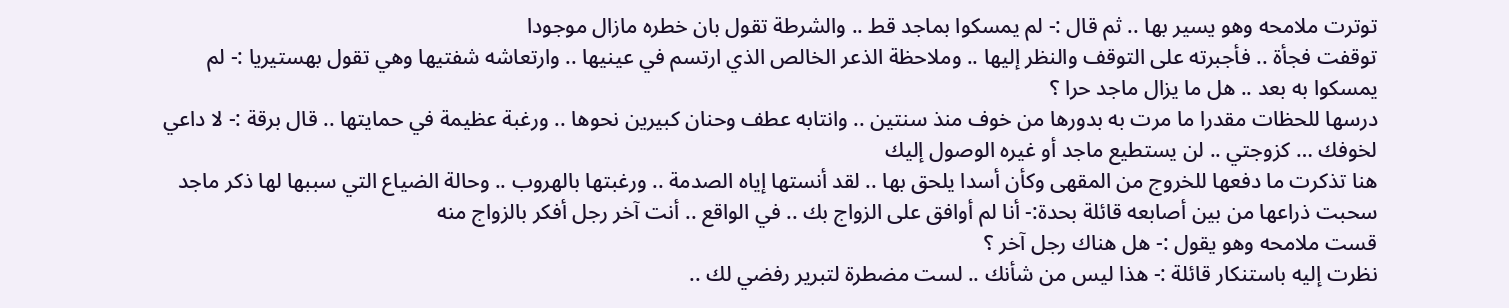توترت ملامحه وهو يسير بها .. ثم قال :- لم يمسكوا بماجد قط .. والشرطة تقول بان خطره مازال موجودا
توقفت فجأة .. فأجبرته على التوقف والنظر إليها .. وملاحظة الذعر الخالص الذي ارتسم في عينيها .. وارتعاشه شفتيها وهي تقول بهستيريا :- لم يمسكوا به بعد .. هل ما يزال ماجد حرا ؟
درسها للحظات مقدرا ما مرت به بدورها من خوف منذ سنتين .. وانتابه عطف وحنان كبيرين نحوها .. ورغبة عظيمة في حمايتها .. قال برقة :- لا داعي لخوفك … كزوجتي .. لن يستطيع ماجد أو غيره الوصول إليك
هنا تذكرت ما دفعها للخروج من المقهى وكأن أسدا يلحق بها .. لقد أنستها إياه الصدمة .. ورغبتها بالهروب .. وحالة الضياع التي سببها لها ذكر ماجد
سحبت ذراعها من بين أصابعه قائلة بحدة:- أنا لم أوافق على الزواج بك .. في الواقع .. أنت آخر رجل أفكر بالزواج منه
قست ملامحه وهو يقول :- هل هناك رجل آخر ؟
نظرت إليه باستنكار قائلة :- هذا ليس من شأنك .. لست مضطرة لتبرير رفضي لك ..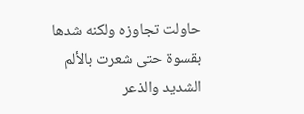حاولت تجاوزه ولكنه شدها بقسوة حتى شعرت بالألم الشديد والذعر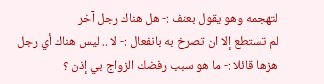لتهجمه وهو يقول بعنف :- هل هناك رجل آخر
لم تستطع إلا ان تصرخ به بانفعال :- لا .. ليس هناك أي رجل
هزها قائلا :- ما هو سبب رفضك الزواج بي إذن ؟